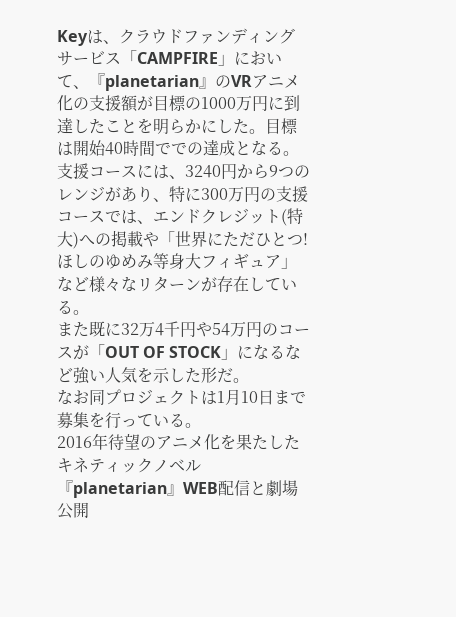Keyは、クラウドファンディングサービス「CAMPFIRE」において、『planetarian』のVRアニメ化の支援額が目標の1000万円に到達したことを明らかにした。目標は開始40時間ででの達成となる。
支援コースには、3240円から9つのレンジがあり、特に300万円の支援コースでは、エンドクレジット(特大)への掲載や「世界にただひとつ!ほしのゆめみ等身大フィギュア」など様々なリターンが存在している。
また既に32万4千円や54万円のコースが「OUT OF STOCK」になるなど強い人気を示した形だ。
なお同プロジェクトは1月10日まで募集を行っている。
2016年待望のアニメ化を果たしたキネティックノベル『planetarian』WEB配信と劇場公開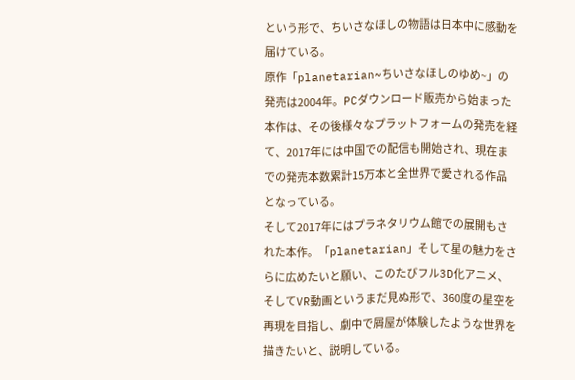という形で、ちいさなほしの物語は日本中に感動を届けている。
原作「planetarian~ちいさなほしのゆめ~」の発売は2004年。PCダウンロード販売から始まった本作は、その後様々なプラットフォームの発売を経て、2017年には中国での配信も開始され、現在までの発売本数累計15万本と全世界で愛される作品となっている。
そして2017年にはプラネタリウム館での展開もされた本作。「planetarian」そして星の魅力をさらに広めたいと願い、このたびフル3D化アニメ、そしてVR動画というまだ見ぬ形で、360度の星空を再現を目指し、劇中で屑屋が体験したような世界を描きたいと、説明している。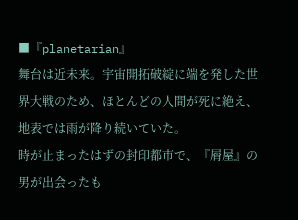■『planetarian』
舞台は近未来。宇宙開拓破綻に端を発した世界大戦のため、ほとんどの人間が死に絶え、地表では雨が降り続いていた。
時が止まったはずの封印都市で、『屑屋』の男が出会ったも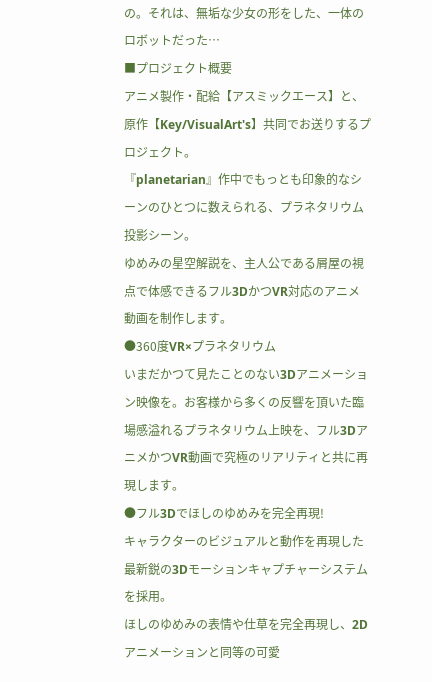の。それは、無垢な少女の形をした、一体のロボットだった…
■プロジェクト概要
アニメ製作・配給【アスミックエース】と、原作【Key/VisualArt's】共同でお送りするプロジェクト。
『planetarian』作中でもっとも印象的なシーンのひとつに数えられる、プラネタリウム投影シーン。
ゆめみの星空解説を、主人公である屑屋の視点で体感できるフル3DかつVR対応のアニメ動画を制作します。
●360度VR×プラネタリウム
いまだかつて見たことのない3Dアニメーション映像を。お客様から多くの反響を頂いた臨場感溢れるプラネタリウム上映を、フル3DアニメかつVR動画で究極のリアリティと共に再現します。
●フル3Dでほしのゆめみを完全再現!
キャラクターのビジュアルと動作を再現した最新鋭の3Dモーションキャプチャーシステムを採用。
ほしのゆめみの表情や仕草を完全再現し、2Dアニメーションと同等の可愛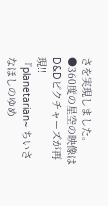さを実現しました。
●360度の星空の映像はD&Dピクチャーズが再現!!
『planetarian~ ちいさなほしのゆめ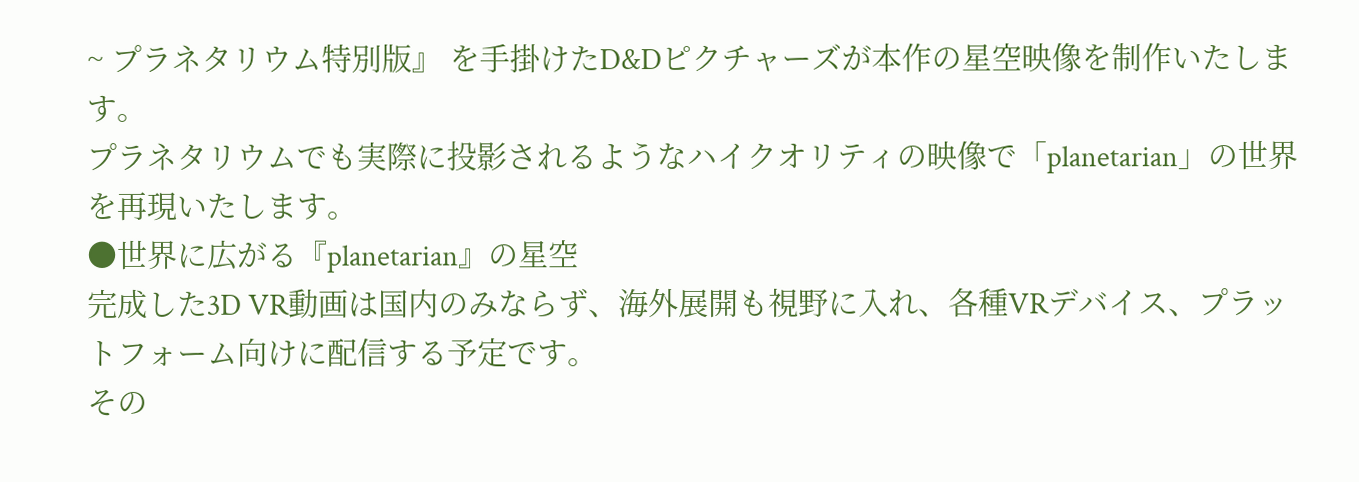~ プラネタリウム特別版』 を手掛けたD&Dピクチャーズが本作の星空映像を制作いたします。
プラネタリウムでも実際に投影されるようなハイクオリティの映像で「planetarian」の世界を再現いたします。
●世界に広がる『planetarian』の星空
完成した3D VR動画は国内のみならず、海外展開も視野に入れ、各種VRデバイス、プラットフォーム向けに配信する予定です。
その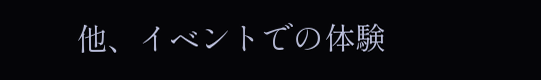他、イベントでの体験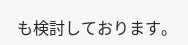も検討しております。